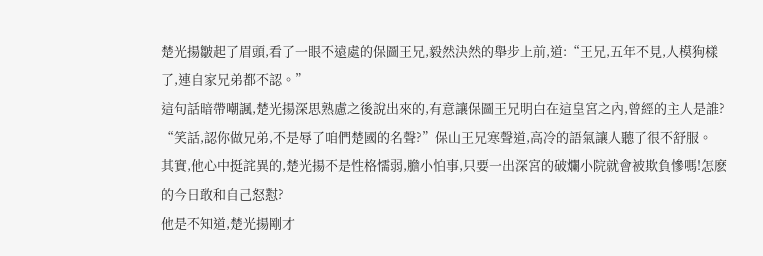楚光揚皺起了眉頭,看了一眼不遠處的保圖王兄,毅然決然的舉步上前,道:“王兄,五年不見,人模狗樣了,連自家兄弟都不認。”
這句話暗帶嘲諷,楚光揚深思熟慮之後說出來的,有意讓保圖王兄明白在這皇宮之內,曾經的主人是誰?
“笑話,認你做兄弟,不是辱了咱們楚國的名聲?”保山王兄寒聲道,高冷的語氣讓人聽了很不舒服。
其實,他心中挺詫異的,楚光揚不是性格懦弱,膽小怕事,只要一出深宮的破爛小院就會被欺負慘嗎!怎麽的今日敢和自己怒懟?
他是不知道,楚光揚剛才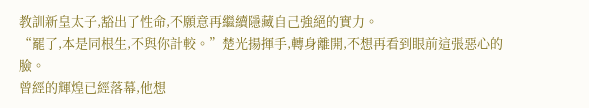教訓新皇太子,豁出了性命,不願意再繼續隱藏自己強絕的實力。
“罷了,本是同根生,不與你計較。”楚光揚揮手,轉身離開,不想再看到眼前這張惡心的臉。
曾經的輝煌已經落幕,他想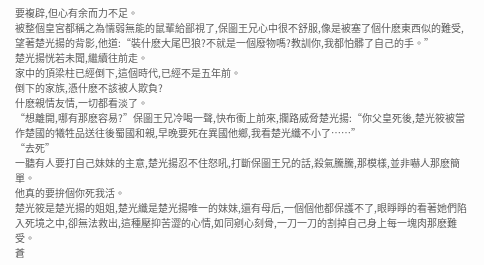要複辟,但心有余而力不足。
被整個皇宮都稱之為懦弱無能的鼠輩給鄙視了,保圖王兄心中很不舒服,像是被塞了個什麽東西似的難受,望著楚光揚的背影,他道:“裝什麽大尾巴狼?不就是一個廢物嗎?教訓你,我都怕髒了自己的手。”
楚光揚恍若未聞,繼續往前走。
家中的頂梁柱已經倒下,這個時代,已經不是五年前。
倒下的家族,憑什麽不該被人欺負?
什麽親情友情,一切都看淡了。
“想離開,哪有那麽容易?”保圖王兄冷喝一聲,快布衝上前來,攔路威脅楚光揚:“你父皇死後,楚光筱被當作楚國的犧牲品送往後蜀國和親,早晚要死在異國他鄉,我看楚光纖不小了……”
“去死”
一聽有人要打自己妹妹的主意,楚光揚忍不住怒吼,打斷保圖王兄的話,殺氣騰騰,那模樣,並非嚇人那麽簡單。
他真的要拚個你死我活。
楚光筱是楚光揚的姐姐,楚光纖是楚光揚唯一的妹妹,還有母后,一個個他都保護不了,眼睜睜的看著她們陷入死境之中,卻無法救出,這種壓抑苦澀的心情,如同剜心刻骨,一刀一刀的割掉自己身上每一塊肉那麽難受。
蒼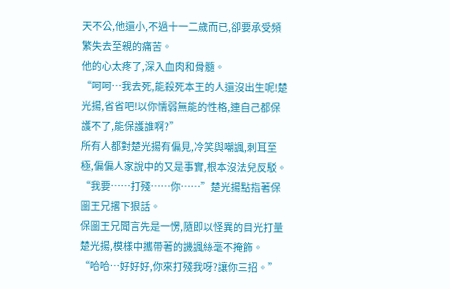天不公,他還小,不過十一二歲而已,卻要承受頻繁失去至親的痛苦。
他的心太疼了,深入血肉和骨髓。
“呵呵…我去死,能殺死本王的人還沒出生呢!楚光揚,省省吧!以你懦弱無能的性格,連自己都保護不了,能保護誰啊?”
所有人都對楚光揚有偏見,冷笑與嘲諷,刺耳至極,偏偏人家說中的又是事實,根本沒法兒反駁。
“我要……打殘……你……”楚光揚點指著保圖王兄撂下狠話。
保圖王兄聞言先是一愣,隨即以怪異的目光打量楚光揚,模樣中攜帶著的譏諷絲毫不掩飾。
“哈哈…好好好,你來打殘我呀?讓你三招。”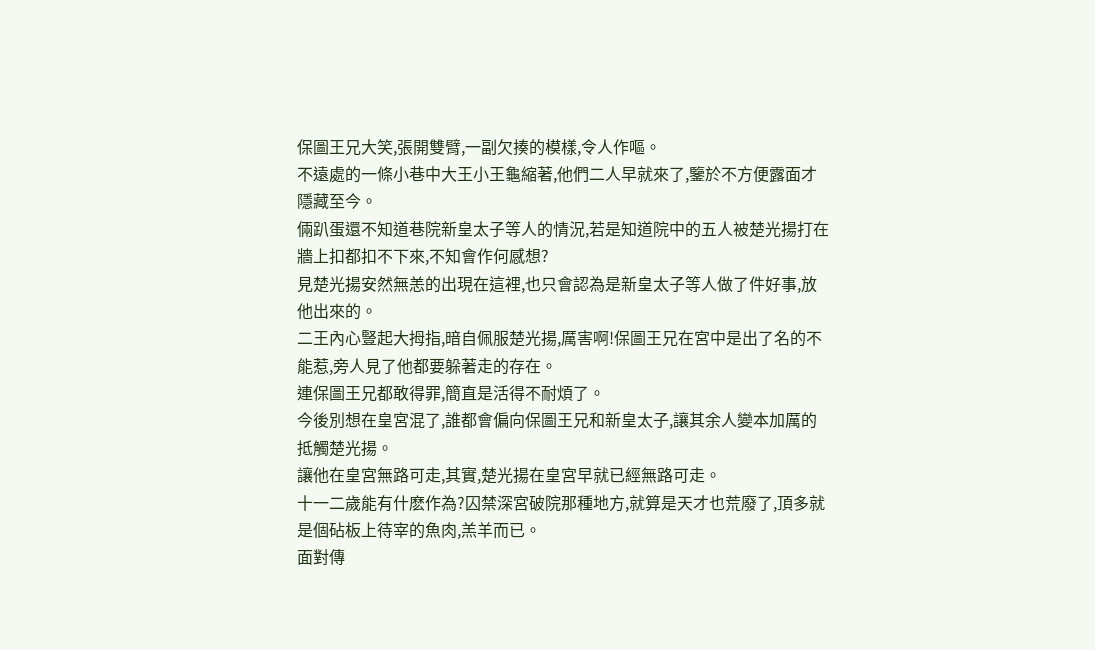保圖王兄大笑,張開雙臂,一副欠揍的模樣,令人作嘔。
不遠處的一條小巷中大王小王龜縮著,他們二人早就來了,鑒於不方便露面才隱藏至今。
倆趴蛋還不知道巷院新皇太子等人的情況,若是知道院中的五人被楚光揚打在牆上扣都扣不下來,不知會作何感想?
見楚光揚安然無恙的出現在這裡,也只會認為是新皇太子等人做了件好事,放他出來的。
二王內心豎起大拇指,暗自佩服楚光揚,厲害啊!保圖王兄在宮中是出了名的不能惹,旁人見了他都要躲著走的存在。
連保圖王兄都敢得罪,簡直是活得不耐煩了。
今後別想在皇宮混了,誰都會偏向保圖王兄和新皇太子,讓其余人變本加厲的抵觸楚光揚。
讓他在皇宮無路可走,其實,楚光揚在皇宮早就已經無路可走。
十一二歲能有什麽作為?囚禁深宮破院那種地方,就算是天才也荒廢了,頂多就是個砧板上待宰的魚肉,羔羊而已。
面對傳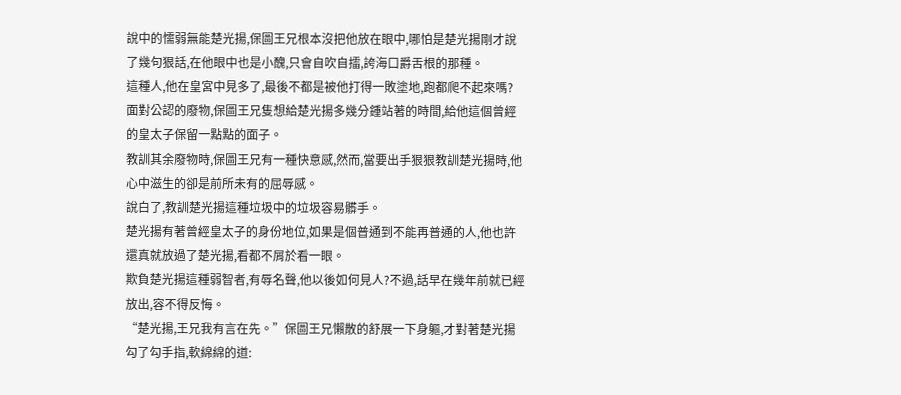說中的懦弱無能楚光揚,保圖王兄根本沒把他放在眼中,哪怕是楚光揚剛才說了幾句狠話,在他眼中也是小醜,只會自吹自擂,誇海口爵舌根的那種。
這種人,他在皇宮中見多了,最後不都是被他打得一敗塗地,跑都爬不起來嗎?
面對公認的廢物,保圖王兄隻想給楚光揚多幾分鍾站著的時間,給他這個曾經的皇太子保留一點點的面子。
教訓其余廢物時,保圖王兄有一種快意感,然而,當要出手狠狠教訓楚光揚時,他心中滋生的卻是前所未有的屈辱感。
說白了,教訓楚光揚這種垃圾中的垃圾容易髒手。
楚光揚有著曾經皇太子的身份地位,如果是個普通到不能再普通的人,他也許還真就放過了楚光揚,看都不屑於看一眼。
欺負楚光揚這種弱智者,有辱名聲,他以後如何見人?不過,話早在幾年前就已經放出,容不得反悔。
“楚光揚,王兄我有言在先。”保圖王兄懶散的舒展一下身軀,才對著楚光揚勾了勾手指,軟綿綿的道: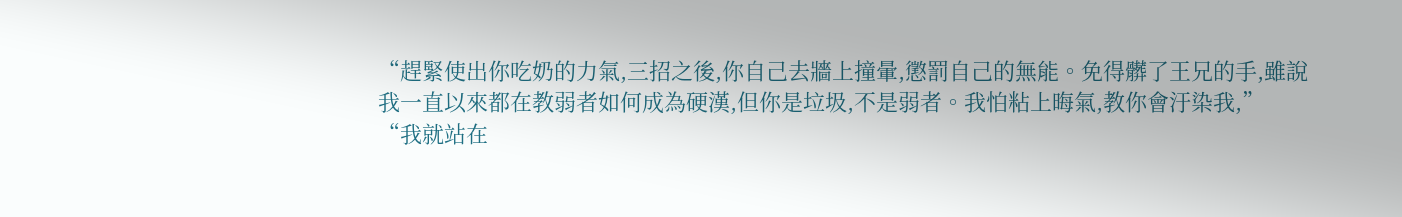“趕緊使出你吃奶的力氣,三招之後,你自己去牆上撞暈,懲罰自己的無能。免得髒了王兄的手,雖說我一直以來都在教弱者如何成為硬漢,但你是垃圾,不是弱者。我怕粘上晦氣,教你會汙染我,”
“我就站在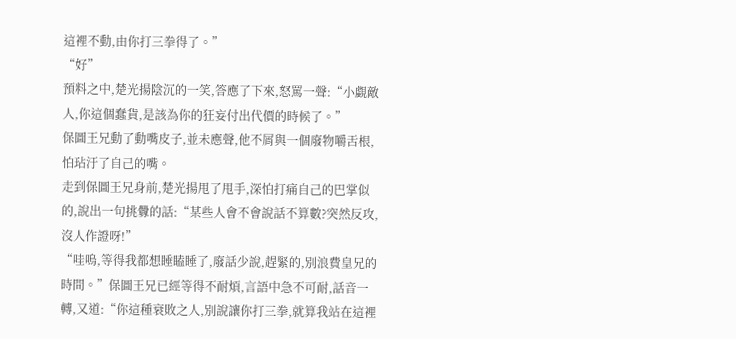這裡不動,由你打三拳得了。”
“好”
預料之中,楚光揚陰沉的一笑,答應了下來,怒罵一聲:“小覷敵人,你這個蠢貨,是該為你的狂妄付出代價的時候了。”
保圖王兄動了動嘴皮子,並未應聲,他不屑與一個廢物嚼舌根,怕玷汙了自己的嘴。
走到保圖王兄身前,楚光揚甩了甩手,深怕打痛自己的巴掌似的,說出一句挑釁的話:“某些人會不會說話不算數?突然反攻,沒人作證呀!”
“哇嗚,等得我都想睡瞌睡了,廢話少說,趕緊的,別浪費皇兄的時間。”保圖王兄已經等得不耐煩,言語中急不可耐,話音一轉,又道:“你這種衰敗之人,別說讓你打三拳,就算我站在這裡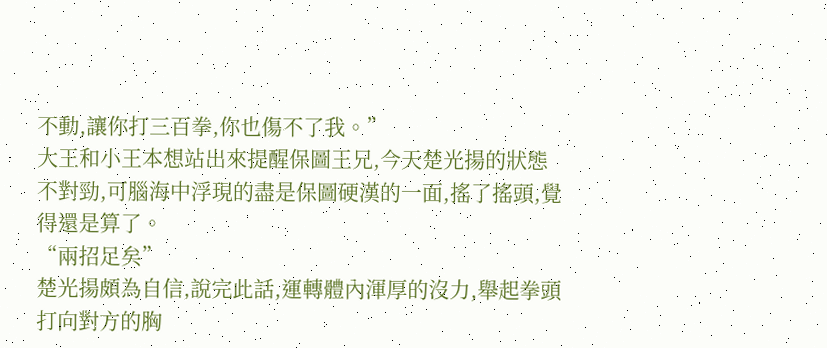不動,讓你打三百拳,你也傷不了我。”
大王和小王本想站出來提醒保圖王兄,今天楚光揚的狀態不對勁,可腦海中浮現的盡是保圖硬漢的一面,搖了搖頭,覺得還是算了。
“兩招足矣”
楚光揚頗為自信,說完此話,運轉體內渾厚的沒力,舉起拳頭打向對方的胸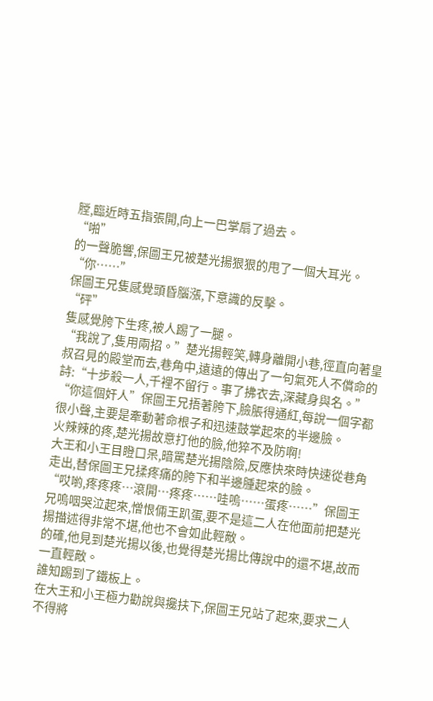膛,臨近時五指張開,向上一巴掌扇了過去。
“啪”
的一聲脆響,保圖王兄被楚光揚狠狠的甩了一個大耳光。
“你……”
保圖王兄隻感覺頭昏腦漲,下意識的反擊。
“砰”
隻感覺胯下生疼,被人踢了一腿。
“我說了,隻用兩招。”楚光揚輕笑,轉身離開小巷,徑直向著皇叔召見的殿堂而去,巷角中,遠遠的傳出了一句氣死人不償命的詩:“十步殺一人,千裡不留行。事了拂衣去,深藏身與名。”
“你這個奸人”保圖王兄捂著胯下,臉脹得通紅,每說一個字都很小聲,主要是牽動著命根子和迅速鼓掌起來的半邊臉。
火辣辣的疼,楚光揚故意打他的臉,他猝不及防啊!
大王和小王目瞪口呆,暗罵楚光揚陰險,反應快來時快速從巷角走出,替保圖王兄揉疼痛的胯下和半邊腫起來的臉。
“哎喲,疼疼疼…滾開…疼疼……哇嗚……蛋疼……”保圖王兄嗚咽哭泣起來,憎恨倆王趴蛋,要不是這二人在他面前把楚光揚描述得非常不堪,他也不會如此輕敵。
的確,他見到楚光揚以後,也覺得楚光揚比傳說中的還不堪,故而一直輕敵。
誰知踢到了鐵板上。
在大王和小王極力勸說與攙扶下,保圖王兄站了起來,要求二人不得將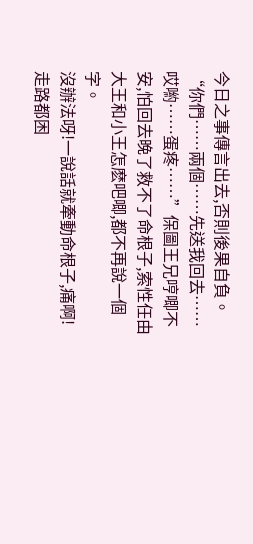今日之事傳言出去,否則後果自負。
“你們……兩個……先送我回去……哎喲……蛋疼……”保圖王兄哼唧不安,怕回去晚了救不了命根子,索性任由大王和小王怎麽吧唧,都不再說一個字。
沒辦法呀!一說話就牽動命根子,痛啊!走路都困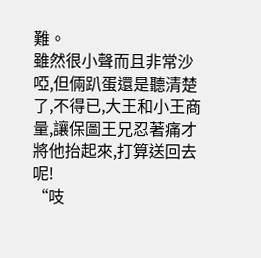難。
雖然很小聲而且非常沙啞,但倆趴蛋還是聽清楚了,不得已,大王和小王商量,讓保圖王兄忍著痛才將他抬起來,打算送回去呢!
“吱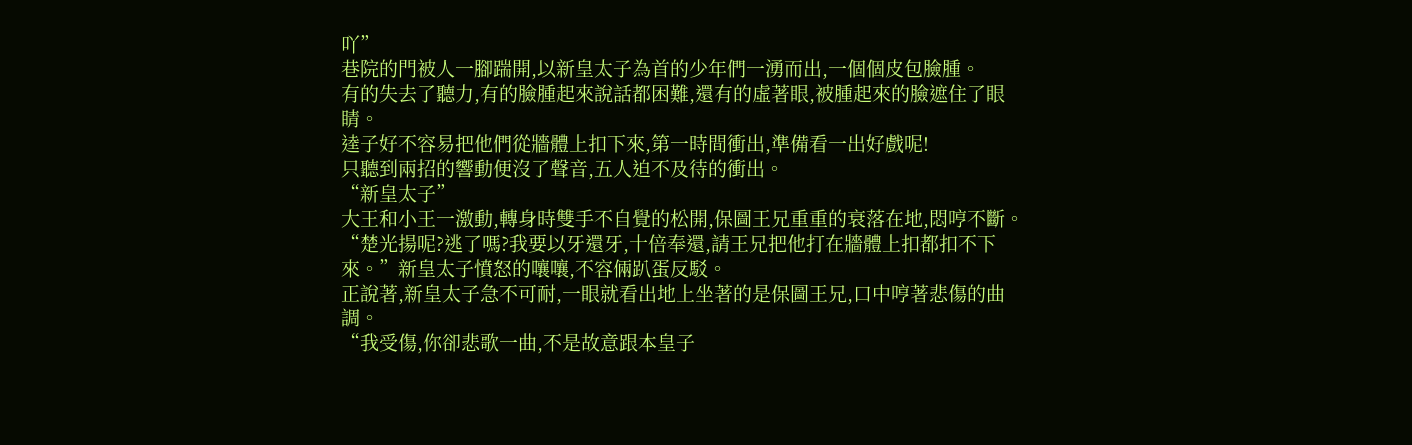吖”
巷院的門被人一腳踹開,以新皇太子為首的少年們一湧而出,一個個皮包臉腫。
有的失去了聽力,有的臉腫起來說話都困難,還有的虛著眼,被腫起來的臉遮住了眼睛。
逵子好不容易把他們從牆體上扣下來,第一時間衝出,準備看一出好戲呢!
只聽到兩招的響動便沒了聲音,五人迫不及待的衝出。
“新皇太子”
大王和小王一激動,轉身時雙手不自覺的松開,保圖王兄重重的衰落在地,悶哼不斷。
“楚光揚呢?逃了嗎?我要以牙還牙,十倍奉還,請王兄把他打在牆體上扣都扣不下來。”新皇太子憤怒的嚷嚷,不容倆趴蛋反駁。
正說著,新皇太子急不可耐,一眼就看出地上坐著的是保圖王兄,口中哼著悲傷的曲調。
“我受傷,你卻悲歌一曲,不是故意跟本皇子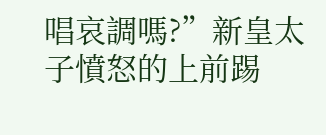唱哀調嗎?”新皇太子憤怒的上前踢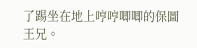了踢坐在地上哼哼唧唧的保圖王兄。